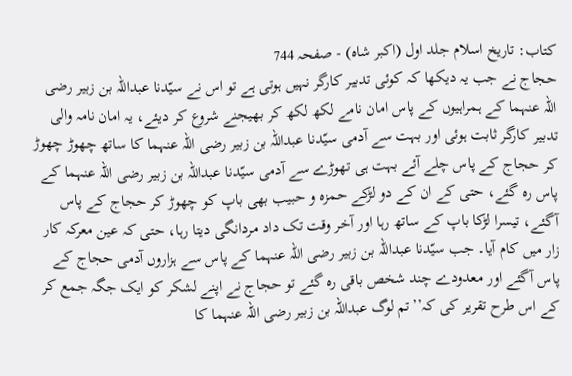کتاب: تاریخ اسلام جلد اول (اکبر شاہ) - صفحہ 744
حجاج نے جب یہ دیکھا کہ کوئی تدبیر کارگر نہیں ہوتی ہے تو اس نے سیّدنا عبداللہ بن زبیر رضی اللہ عنہما کے ہمراہیوں کے پاس امان نامے لکھ لکھ کر بھیجنے شروع کر دیئے، یہ امان نامہ والی تدبیر کارگر ثابت ہوئی اور بہت سے آدمی سیّدنا عبداللہ بن زبیر رضی اللہ عنہما کا ساتھ چھوڑ چھوڑ کر حجاج کے پاس چلے آئے بہت ہی تھوڑے سے آدمی سیّدنا عبداللہ بن زبیر رضی اللہ عنہما کے پاس رہ گئے، حتی کے ان کے دو لڑکے حمزہ و حبیب بھی باپ کو چھوڑ کر حجاج کے پاس آگئے، تیسرا لڑکا باپ کے ساتھ رہا اور آخر وقت تک داد مردانگی دیتا رہا، حتی کہ عین معرکہ کار زار میں کام آیا۔ جب سیّدنا عبداللہ بن زبیر رضی اللہ عنہما کے پاس سے ہزاروں آدمی حجاج کے پاس آگئے اور معدودے چند شخص باقی رہ گئے تو حجاج نے اپنے لشکر کو ایک جگہ جمع کر کے اس طرح تقریر کی کہ’’تم لوگ عبداللہ بن زبیر رضی اللہ عنہما کا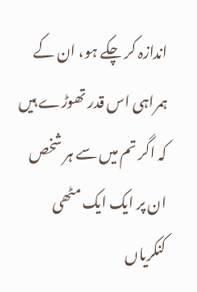اندازہ کر چکے ہو، ان کے ہمراہی اس قدر تھوڑے ہیں کہ اگر تم میں سے ہر شخص ان پر ایک ایک مٹھی کنکریاں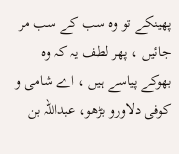پھینکے تو وہ سب کے سب مر جائیں ، پھر لطف یہ کہ وہ بھوکے پیاسے ہیں ، اے شامی و کوفی دلاورو بڑھو، عبداللہ بن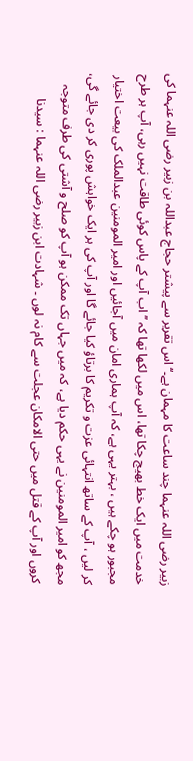زبیر رضی اللہ عنہما چند ساعت کا مہمان ہے۔‘‘ اس تقریر سے پیشتر حجاج عبداللہ بن زبیر رضی اللہ عنہما کی خدمت میں ایک خط بھیج چکا تھا، اس میں لکھا تھا کہ ’’اب آپ کے پاس کوئی طاقت نہیں رہی، آپ ہر طرح مجبور ہو چکے ہیں ، بہتر یہی ہے، کہ آپ ہماری امان میں آجائیں اور امیر المومنین عبدالملک کی بیعت اختیار کر لیں ، آپ کے ساتھ انتہائی عزت و تکریم کا برتاؤ کیا جائے گا اور آپ کی ہر ایک خواہش پوری کر دی جائے گی، مجھ کو امیر المومنین نے یہی حکم دیا ہے، کہ میں جہاں تک ممکن ہو آپ کو صلح و آشتی کی طرف متوجہ کروں اور آپ کے قتل میں حتی الامکان عجلت سے کام نہ لوں ۔ شہادت ابن زبیر رضی اللہ عنہما : سیدنا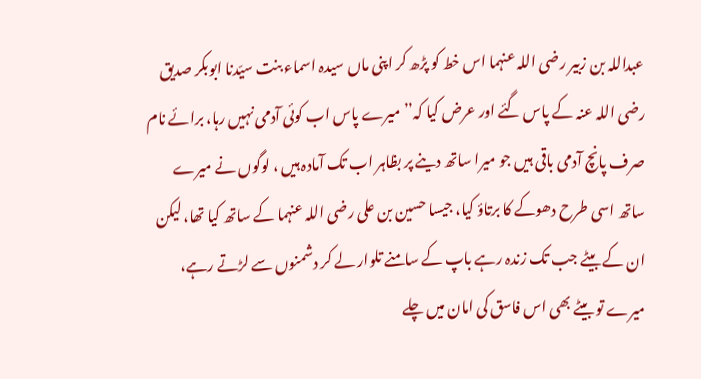عبداللہ بن زبیر رضی اللہ عنہما اس خط کو پڑھ کر اپنی ماں سیدہ اسماء بنت سیّدنا ابوبکر صدیق رضی اللہ عنہ کے پاس گئے اور عرض کیا کہ’’میرے پاس اب کوئی آدمی نہیں رہا، برائے نام صرف پانچ آدمی باقی ہیں جو میرا ساتھ دینے پر بظاہر اب تک آمادہ ہیں ، لوگوں نے میرے ساتھ اسی طرح دھوکے کا برتاؤ کیا، جیسا حسین بن علی رضی اللہ عنہما کے ساتھ کیا تھا، لیکن ان کے بیٹے جب تک زندہ رہے باپ کے سامنے تلوار لے کر دشمنوں سے لڑتے رہے، میرے تو بیٹے بھی اس فاسق کی امان میں چلے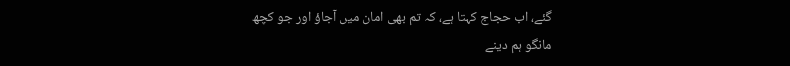گئے، اب حجاج کہتا ہے، کہ تم بھی امان میں آجاؤ اور جو کچھ مانگو ہم دینے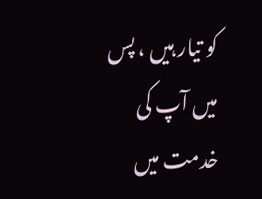کو تیار ہیں ، پس میں آپ کی خدمت میں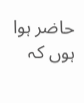حاضر ہوا ہوں کہ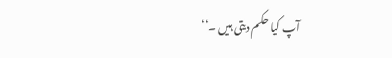آپ کیا حکم دیتی ہیں ۔‘‘